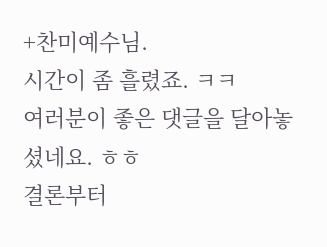+찬미예수님.
시간이 좀 흘렸죠. ㅋㅋ
여러분이 좋은 댓글을 달아놓셨네요. ㅎㅎ
결론부터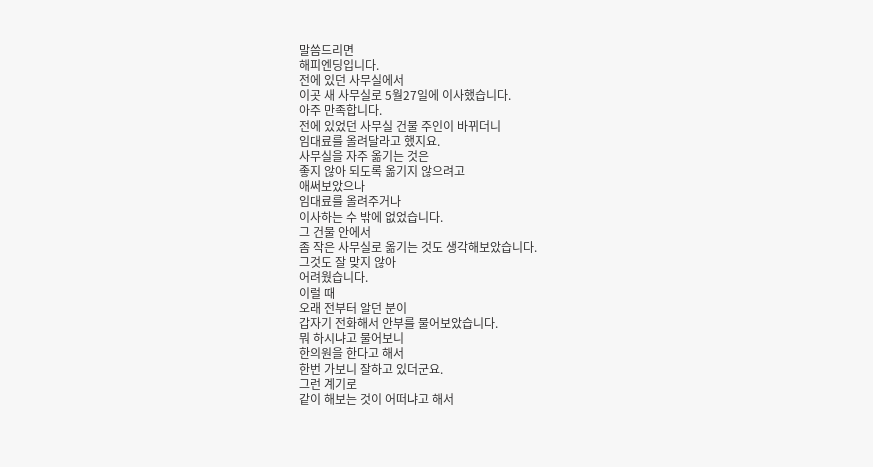말씀드리면
해피엔딩입니다.
전에 있던 사무실에서
이곳 새 사무실로 5월27일에 이사했습니다.
아주 만족합니다.
전에 있었던 사무실 건물 주인이 바뀌더니
임대료를 올려달라고 했지요.
사무실을 자주 옮기는 것은
좋지 않아 되도록 옮기지 않으려고
애써보았으나
임대료를 올려주거나
이사하는 수 밖에 없었습니다.
그 건물 안에서
좀 작은 사무실로 옮기는 것도 생각해보았습니다.
그것도 잘 맞지 않아
어려웠습니다.
이럴 때
오래 전부터 알던 분이
갑자기 전화해서 안부를 물어보았습니다.
뭐 하시냐고 물어보니
한의원을 한다고 해서
한번 가보니 잘하고 있더군요.
그런 계기로
같이 해보는 것이 어떠냐고 해서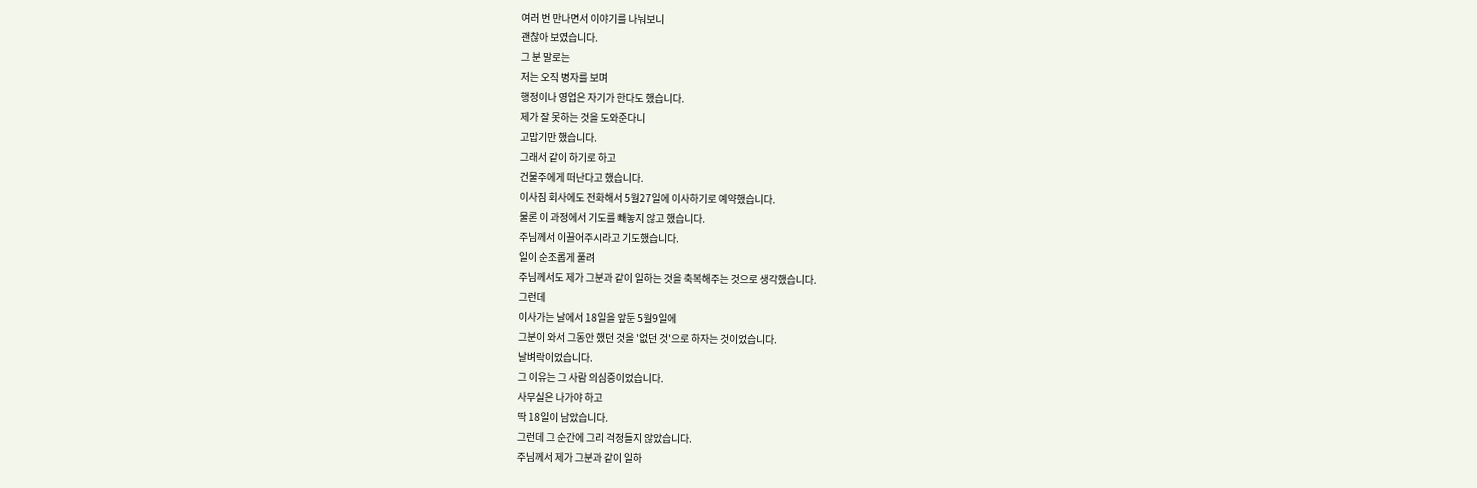여러 번 만나면서 이야기를 나눠보니
괜찮아 보였습니다.
그 분 말로는
저는 오직 병자를 보며
행정이나 영업은 자기가 한다도 했습니다.
제가 잘 못하는 것을 도와준다니
고맙기만 했습니다.
그래서 같이 하기로 하고
건물주에게 떠난다고 했습니다.
이사짐 회사에도 전화해서 5월27일에 이사하기로 예약했습니다.
물론 이 과정에서 기도를 빼놓지 않고 했습니다.
주님께서 이끌어주시라고 기도했습니다.
일이 순조롭게 풀려
주님께서도 제가 그분과 같이 일하는 것을 축복해주는 것으로 생각했습니다.
그런데
이사가는 날에서 18일을 앞둔 5월9일에
그분이 와서 그동안 했던 것을 '없던 것'으로 하자는 것이었습니다.
날벼락이었습니다.
그 이유는 그 사람 의심증이었습니다.
사무실은 나가야 하고
딱 18일이 남았습니다.
그런데 그 순간에 그리 걱정들지 않았습니다.
주님께서 제가 그분과 같이 일하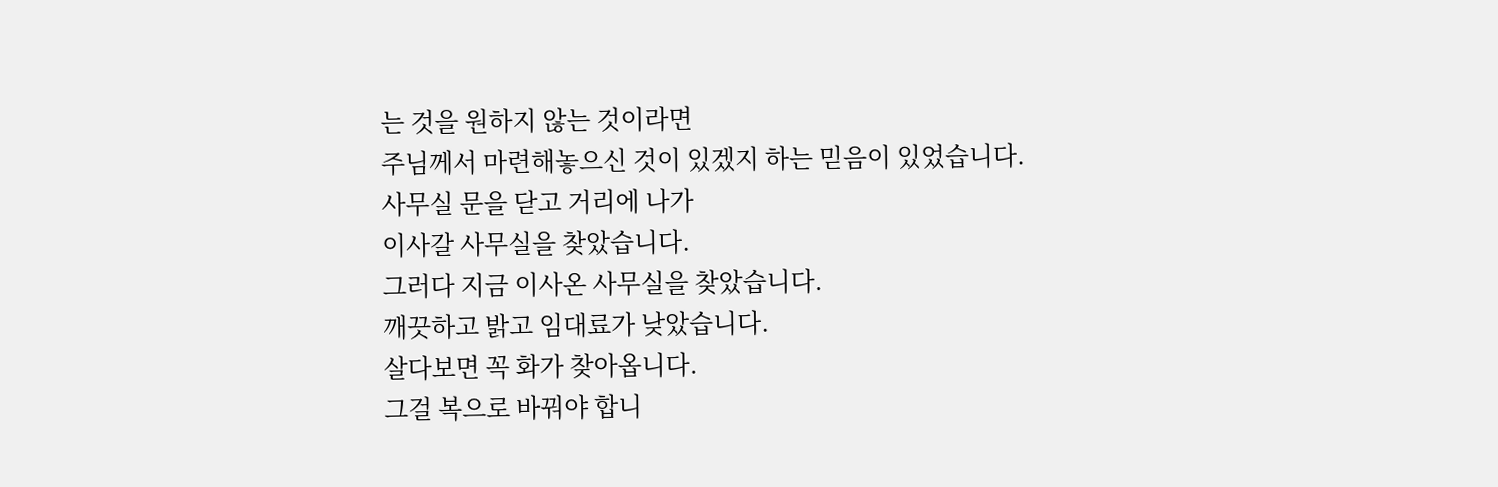는 것을 원하지 않는 것이라면
주님께서 마련해놓으신 것이 있겠지 하는 믿음이 있었습니다.
사무실 문을 닫고 거리에 나가
이사갈 사무실을 찾았습니다.
그러다 지금 이사온 사무실을 찾았습니다.
깨끗하고 밝고 임대료가 낮았습니다.
살다보면 꼭 화가 찾아옵니다.
그걸 복으로 바꿔야 합니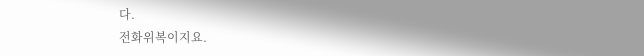다.
전화위복이지요.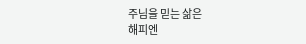주님을 믿는 삶은
해피엔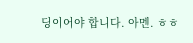딩이어야 합니다. 아멘. ㅎㅎ